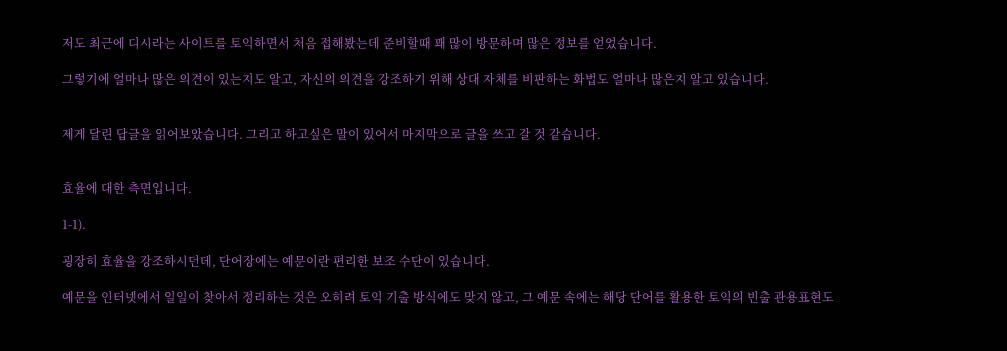저도 최근에 디시라는 사이트를 토익하면서 처음 접해봤는데 준비할때 꽤 많이 방문하며 많은 정보를 얻었습니다.

그렇기에 얼마나 많은 의견이 있는지도 알고, 자신의 의견을 강조하기 위해 상대 자체를 비판하는 화법도 얼마나 많은지 알고 있습니다.


제게 달린 답글을 읽어보았습니다. 그리고 하고싶은 말이 있어서 마지막으로 글을 쓰고 갈 것 같습니다.


효율에 대한 측면입니다.

1-1).

굉장히 효율을 강조하시던데, 단어장에는 예문이란 편리한 보조 수단이 있습니다.

예문을 인터넷에서 일일이 찾아서 정리하는 것은 오히려 토익 기출 방식에도 맞지 않고, 그 예문 속에는 해당 단어를 활용한 토익의 빈출 관용표현도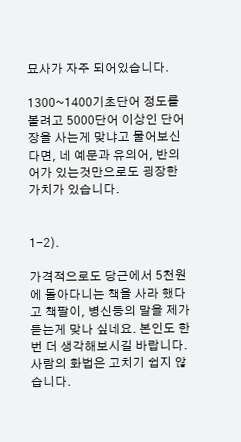묘사가 자주 되어있습니다.

1300~1400기초단어 정도를 볼려고 5000단어 이상인 단어장을 사는게 맞냐고 물어보신다면, 네 예문과 유의어, 반의어가 있는것만으로도 굉장한 가치가 있습니다.


1-2).

가격적으로도 당근에서 5천원에 돌아다니는 책을 사라 했다고 책팔이, 병신등의 말을 제가 듣는게 맞나 싶네요. 본인도 한번 더 생각해보시길 바랍니다. 사람의 화법은 고치기 쉽지 않습니다.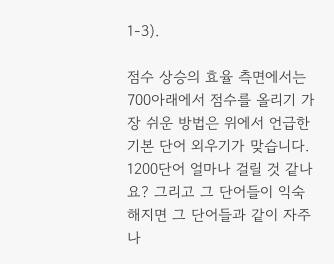1-3).

점수 상승의 효율 측면에서는 700아래에서 점수를 올리기 가장 쉬운 방법은 위에서 언급한 기본 단어 외우기가 맞습니다. 1200단어 얼마나 걸릴 것 같나요? 그리고 그 단어들이 익숙해지면 그 단어들과 같이 자주 나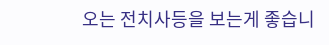오는 전치사등을 보는게 좋습니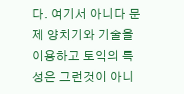다. 여기서 아니다 문제 양치기와 기술을 이용하고 토익의 특성은 그런것이 아니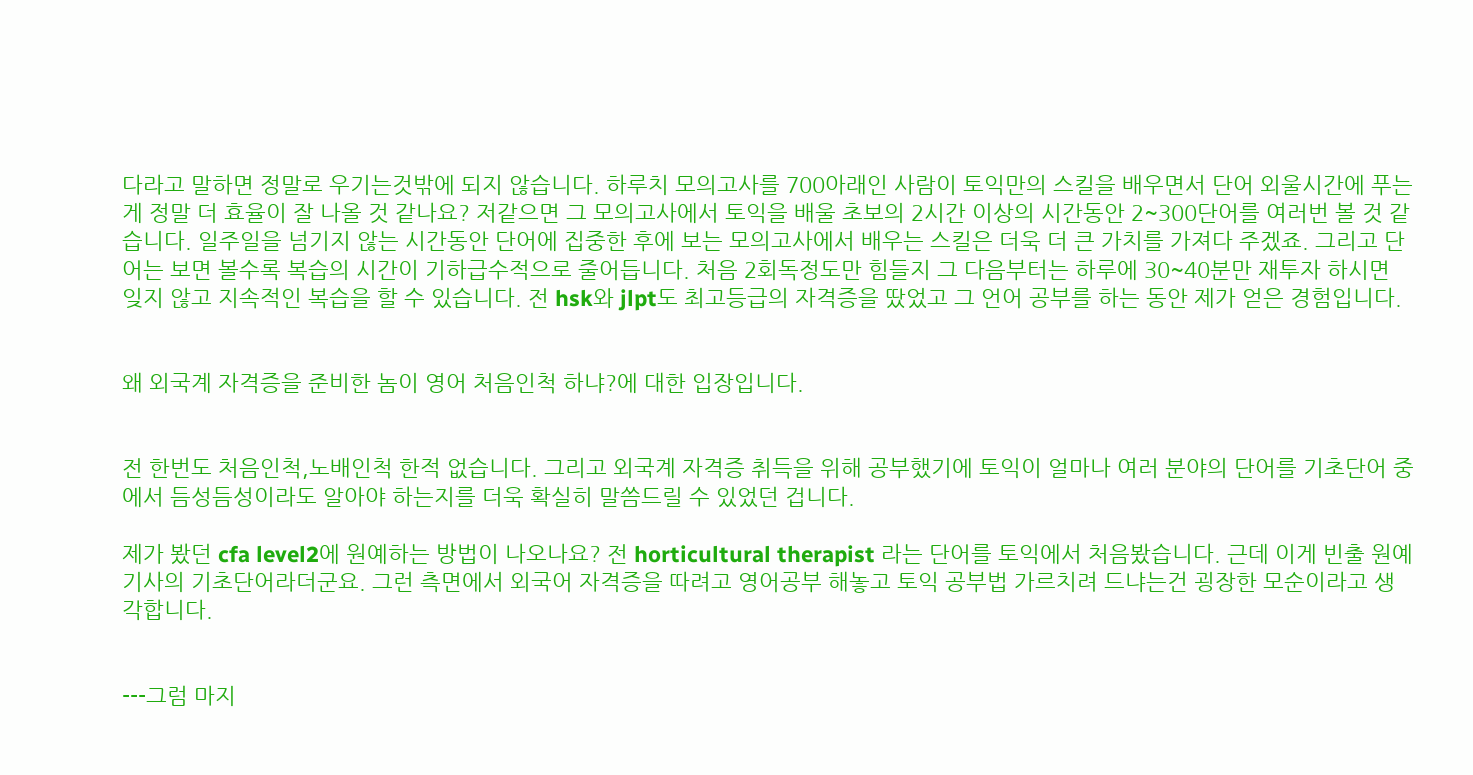다라고 말하면 정말로 우기는것밖에 되지 않습니다. 하루치 모의고사를 700아래인 사람이 토익만의 스킬을 배우면서 단어 외울시간에 푸는게 정말 더 효율이 잘 나올 것 같나요? 저같으면 그 모의고사에서 토익을 배울 초보의 2시간 이상의 시간동안 2~300단어를 여러번 볼 것 같습니다. 일주일을 넘기지 않는 시간동안 단어에 집중한 후에 보는 모의고사에서 배우는 스킬은 더욱 더 큰 가치를 가져다 주겠죠. 그리고 단어는 보면 볼수록 복습의 시간이 기하급수적으로 줄어듭니다. 처음 2회독정도만 힘들지 그 다음부터는 하루에 30~40분만 재투자 하시면 잊지 않고 지속적인 복습을 할 수 있습니다. 전 hsk와 jlpt도 최고등급의 자격증을 땄었고 그 언어 공부를 하는 동안 제가 얻은 경험입니다.


왜 외국계 자격증을 준비한 놈이 영어 처음인척 하냐?에 대한 입장입니다.


전 한번도 처음인척,노배인척 한적 없습니다. 그리고 외국계 자격증 취득을 위해 공부했기에 토익이 얼마나 여러 분야의 단어를 기초단어 중에서 듬성듬성이라도 알아야 하는지를 더욱 확실히 말씀드릴 수 있었던 겁니다.

제가 봤던 cfa level2에 원예하는 방법이 나오나요? 전 horticultural therapist 라는 단어를 토익에서 처음봤습니다. 근데 이게 빈출 원예 기사의 기초단어라더군요. 그런 측면에서 외국어 자격증을 따려고 영어공부 해놓고 토익 공부법 가르치려 드냐는건 굉장한 모순이라고 생각합니다.


---그럼 마지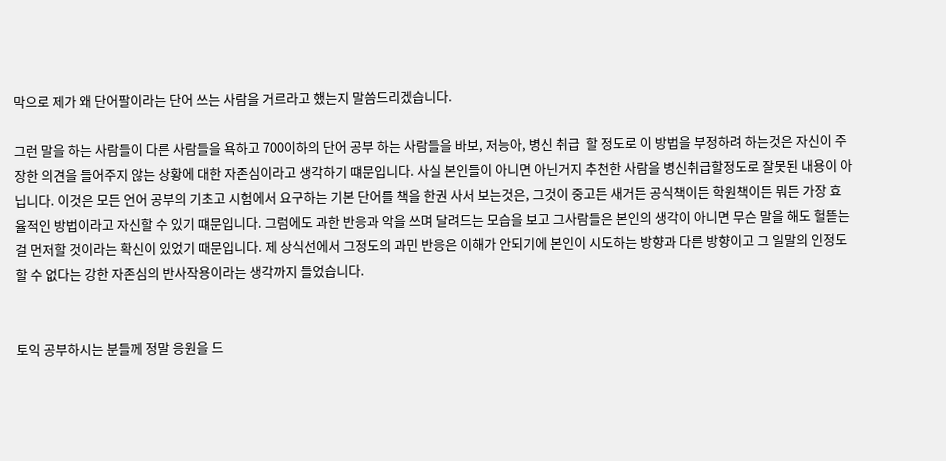막으로 제가 왜 단어팔이라는 단어 쓰는 사람을 거르라고 했는지 말씀드리겠습니다.

그런 말을 하는 사람들이 다른 사람들을 욕하고 700이하의 단어 공부 하는 사람들을 바보, 저능아, 병신 취급  할 정도로 이 방법을 부정하려 하는것은 자신이 주장한 의견을 들어주지 않는 상황에 대한 자존심이라고 생각하기 떄문입니다. 사실 본인들이 아니면 아닌거지 추천한 사람을 병신취급할정도로 잘못된 내용이 아닙니다. 이것은 모든 언어 공부의 기초고 시험에서 요구하는 기본 단어를 책을 한권 사서 보는것은, 그것이 중고든 새거든 공식책이든 학원책이든 뭐든 가장 효율적인 방법이라고 자신할 수 있기 떄문입니다. 그럼에도 과한 반응과 악을 쓰며 달려드는 모습을 보고 그사람들은 본인의 생각이 아니면 무슨 말을 해도 헐뜯는걸 먼저할 것이라는 확신이 있었기 때문입니다. 제 상식선에서 그정도의 과민 반응은 이해가 안되기에 본인이 시도하는 방향과 다른 방향이고 그 일말의 인정도 할 수 없다는 강한 자존심의 반사작용이라는 생각까지 들었습니다.


토익 공부하시는 분들께 정말 응원을 드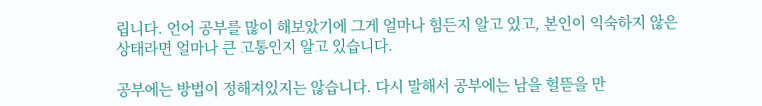립니다. 언어 공부를 많이 해보았기에 그게 얼마나 힘든지 알고 있고, 본인이 익숙하지 않은 상태라면 얼마나 큰 고통인지 알고 있습니다.

공부에는 방법이 정해져있지는 않습니다. 다시 말해서 공부에는 남을 헐뜯을 만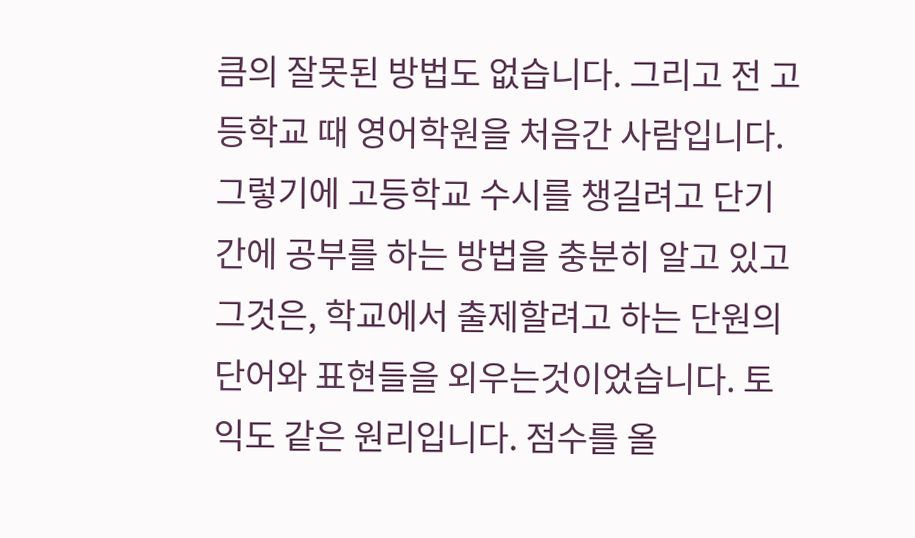큼의 잘못된 방법도 없습니다. 그리고 전 고등학교 때 영어학원을 처음간 사람입니다. 그렇기에 고등학교 수시를 챙길려고 단기간에 공부를 하는 방법을 충분히 알고 있고 그것은, 학교에서 출제할려고 하는 단원의 단어와 표현들을 외우는것이었습니다. 토익도 같은 원리입니다. 점수를 올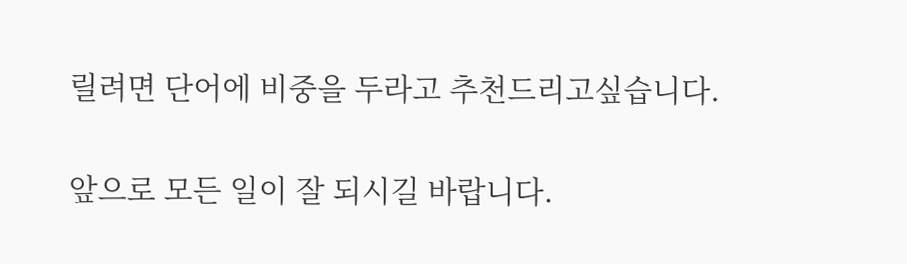릴려면 단어에 비중을 두라고 추천드리고싶습니다.


앞으로 모든 일이 잘 되시길 바랍니다.